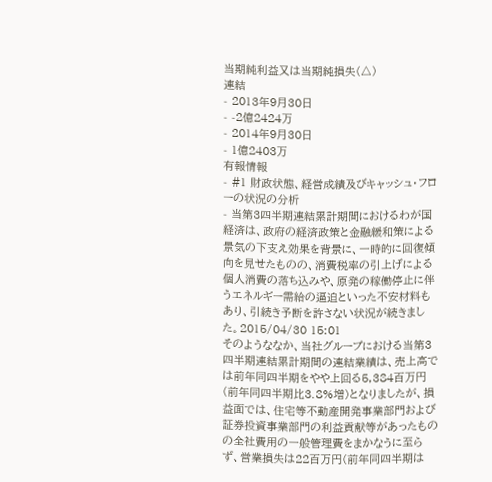当期純利益又は当期純損失(△)
連結
- 2013年9月30日
- -2億2424万
- 2014年9月30日
- 1億2403万
有報情報
- #1 財政状態、経営成績及びキャッシュ・フローの状況の分析
- 当第3四半期連結累計期間におけるわが国経済は、政府の経済政策と金融緩和策による景気の下支え効果を背景に、一時的に回復傾向を見せたものの、消費税率の引上げによる個人消費の落ち込みや、原発の稼働停止に伴うエネルギー需給の逼迫といった不安材料もあり、引続き予断を許さない状況が続きました。2015/04/30 15:01
そのようななか、当社グループにおける当第3四半期連結累計期間の連結業績は、売上高では前年同四半期をやや上回る5,384百万円(前年同四半期比3.8%増)となりましたが、損益面では、住宅等不動産開発事業部門および証券投資事業部門の利益貢献等があったものの全社費用の一般管理費をまかなうに至らず、営業損失は22百万円(前年同四半期は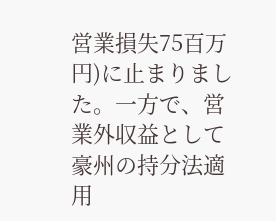営業損失75百万円)に止まりました。一方で、営業外収益として豪州の持分法適用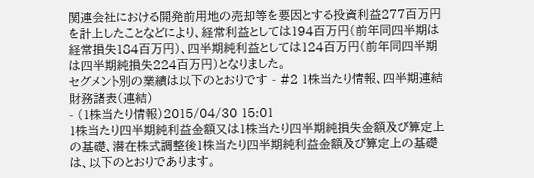関連会社における開発前用地の売却等を要因とする投資利益277百万円を計上したことなどにより、経常利益としては194百万円(前年同四半期は経常損失184百万円)、四半期純利益としては124百万円(前年同四半期は四半期純損失224百万円)となりました。
セグメント別の業績は以下のとおりです - #2 1株当たり情報、四半期連結財務諸表(連結)
- (1株当たり情報)2015/04/30 15:01
1株当たり四半期純利益金額又は1株当たり四半期純損失金額及び算定上の基礎、潜在株式調整後1株当たり四半期純利益金額及び算定上の基礎は、以下のとおりであります。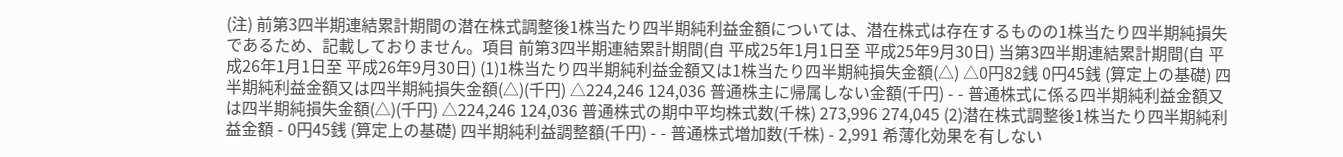(注) 前第3四半期連結累計期間の潜在株式調整後1株当たり四半期純利益金額については、潜在株式は存在するものの1株当たり四半期純損失であるため、記載しておりません。項目 前第3四半期連結累計期間(自 平成25年1月1日至 平成25年9月30日) 当第3四半期連結累計期間(自 平成26年1月1日至 平成26年9月30日) (1)1株当たり四半期純利益金額又は1株当たり四半期純損失金額(△) △0円82銭 0円45銭 (算定上の基礎) 四半期純利益金額又は四半期純損失金額(△)(千円) △224,246 124,036 普通株主に帰属しない金額(千円) - - 普通株式に係る四半期純利益金額又は四半期純損失金額(△)(千円) △224,246 124,036 普通株式の期中平均株式数(千株) 273,996 274,045 (2)潜在株式調整後1株当たり四半期純利益金額 - 0円45銭 (算定上の基礎) 四半期純利益調整額(千円) - - 普通株式増加数(千株) - 2,991 希薄化効果を有しない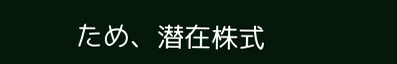ため、潜在株式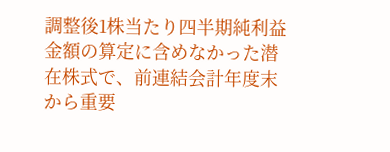調整後1株当たり四半期純利益金額の算定に含めなかった潜在株式で、前連結会計年度末から重要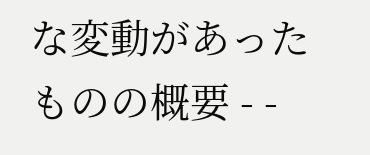な変動があったものの概要 - -